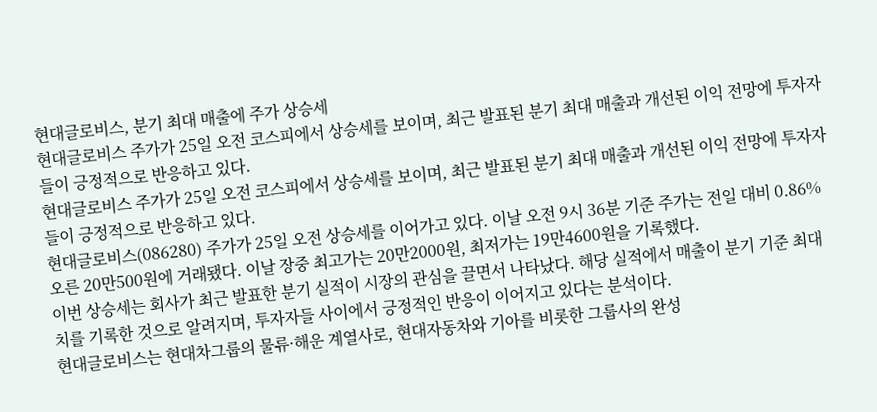현대글로비스, 분기 최대 매출에 주가 상승세
현대글로비스 주가가 25일 오전 코스피에서 상승세를 보이며, 최근 발표된 분기 최대 매출과 개선된 이익 전망에 투자자들이 긍정적으로 반응하고 있다.
현대글로비스 주가가 25일 오전 코스피에서 상승세를 보이며, 최근 발표된 분기 최대 매출과 개선된 이익 전망에 투자자들이 긍정적으로 반응하고 있다.
현대글로비스(086280) 주가가 25일 오전 상승세를 이어가고 있다. 이날 오전 9시 36분 기준 주가는 전일 대비 0.86% 오른 20만500원에 거래됐다. 이날 장중 최고가는 20만2000원, 최저가는 19만4600원을 기록했다.
이번 상승세는 회사가 최근 발표한 분기 실적이 시장의 관심을 끌면서 나타났다. 해당 실적에서 매출이 분기 기준 최대치를 기록한 것으로 알려지며, 투자자들 사이에서 긍정적인 반응이 이어지고 있다는 분석이다.
현대글로비스는 현대차그룹의 물류·해운 계열사로, 현대자동차와 기아를 비롯한 그룹사의 완성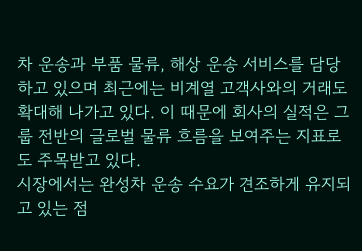차 운송과 부품 물류, 해상 운송 서비스를 담당하고 있으며 최근에는 비계열 고객사와의 거래도 확대해 나가고 있다. 이 때문에 회사의 실적은 그룹 전반의 글로벌 물류 흐름을 보여주는 지표로도 주목받고 있다.
시장에서는 완성차 운송 수요가 견조하게 유지되고 있는 점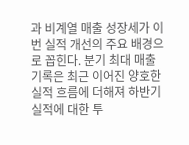과 비계열 매출 성장세가 이번 실적 개선의 주요 배경으로 꼽힌다. 분기 최대 매출 기록은 최근 이어진 양호한 실적 흐름에 더해져 하반기 실적에 대한 투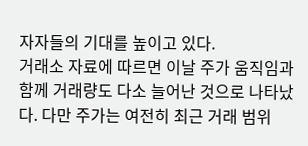자자들의 기대를 높이고 있다.
거래소 자료에 따르면 이날 주가 움직임과 함께 거래량도 다소 늘어난 것으로 나타났다. 다만 주가는 여전히 최근 거래 범위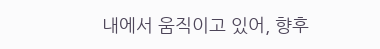내에서 움직이고 있어, 향후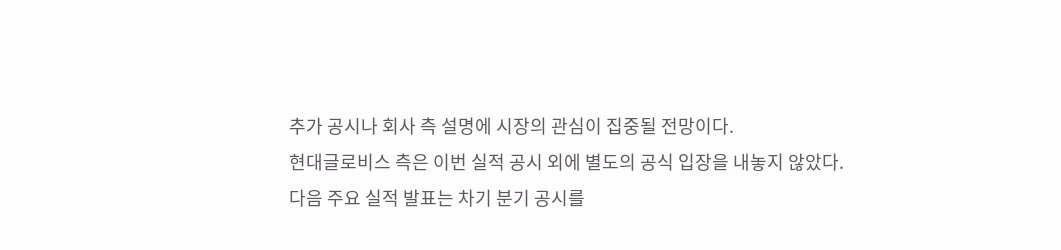추가 공시나 회사 측 설명에 시장의 관심이 집중될 전망이다.
현대글로비스 측은 이번 실적 공시 외에 별도의 공식 입장을 내놓지 않았다. 다음 주요 실적 발표는 차기 분기 공시를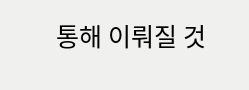통해 이뤄질 것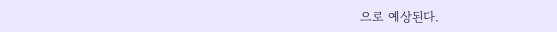으로 예상된다.